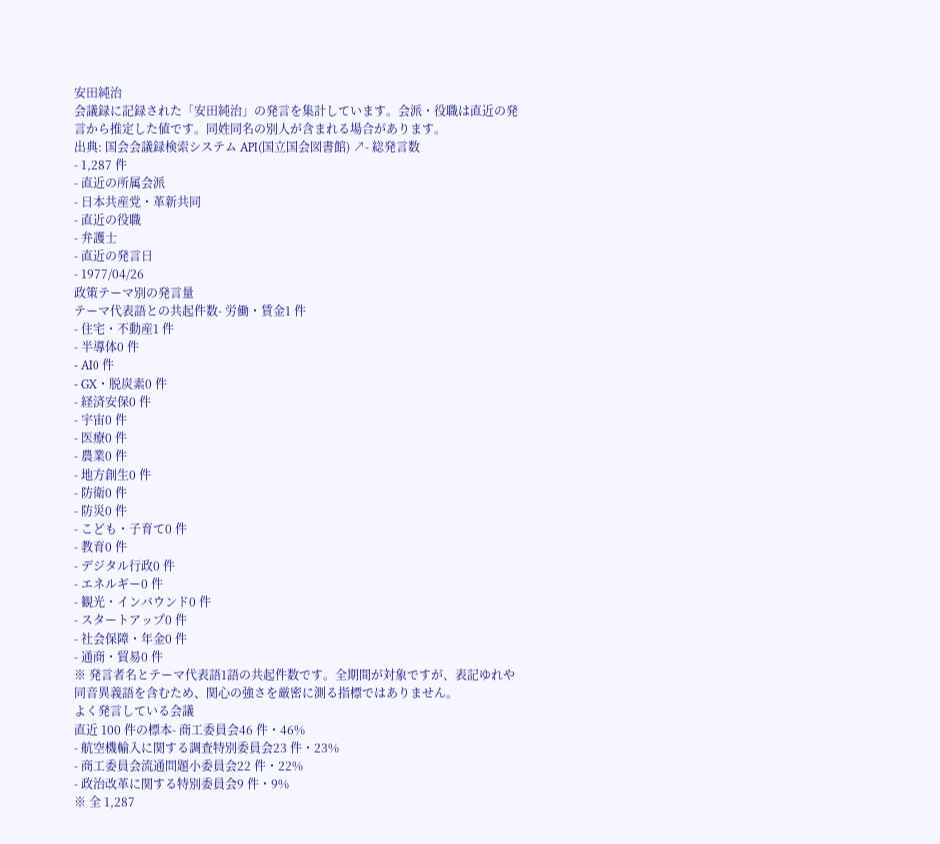安田純治
会議録に記録された「安田純治」の発言を集計しています。会派・役職は直近の発言から推定した値です。同姓同名の別人が含まれる場合があります。
出典: 国会会議録検索システム API(国立国会図書館) ↗- 総発言数
- 1,287 件
- 直近の所属会派
- 日本共産党・革新共同
- 直近の役職
- 弁護士
- 直近の発言日
- 1977/04/26
政策テーマ別の発言量
テーマ代表語との共起件数- 労働・賃金1 件
- 住宅・不動産1 件
- 半導体0 件
- AI0 件
- GX・脱炭素0 件
- 経済安保0 件
- 宇宙0 件
- 医療0 件
- 農業0 件
- 地方創生0 件
- 防衛0 件
- 防災0 件
- こども・子育て0 件
- 教育0 件
- デジタル行政0 件
- エネルギー0 件
- 観光・インバウンド0 件
- スタートアップ0 件
- 社会保障・年金0 件
- 通商・貿易0 件
※ 発言者名とテーマ代表語1語の共起件数です。全期間が対象ですが、表記ゆれや 同音異義語を含むため、関心の強さを厳密に測る指標ではありません。
よく発言している会議
直近 100 件の標本- 商工委員会46 件・46%
- 航空機輸入に関する調査特別委員会23 件・23%
- 商工委員会流通問題小委員会22 件・22%
- 政治改革に関する特別委員会9 件・9%
※ 全 1,287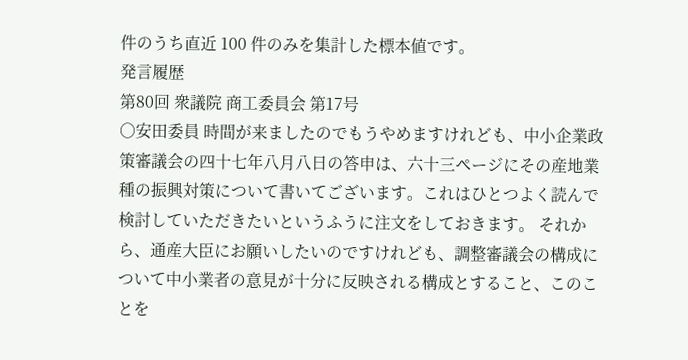件のうち直近 100 件のみを集計した標本値です。
発言履歴
第80回 衆議院 商工委員会 第17号
○安田委員 時間が来ましたのでもうやめますけれども、中小企業政策審議会の四十七年八月八日の答申は、六十三ページにその産地業種の振興対策について書いてございます。これはひとつよく読んで検討していただきたいというふうに注文をしておきます。 それから、通産大臣にお願いしたいのですけれども、調整審議会の構成について中小業者の意見が十分に反映される構成とすること、このことを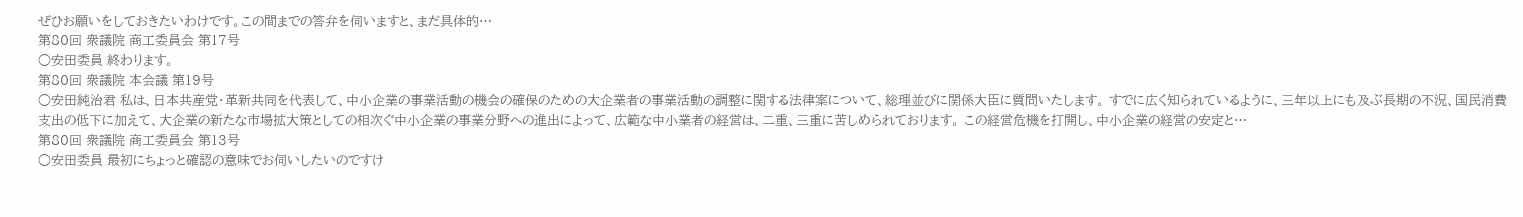ぜひお願いをしておきたいわけです。この間までの答弁を伺いますと、まだ具体的…
第80回 衆議院 商工委員会 第17号
○安田委員 終わります。
第80回 衆議院 本会議 第19号
○安田純治君 私は、日本共産党・革新共同を代表して、中小企業の事業活動の機会の確保のための大企業者の事業活動の調整に関する法律案について、総理並びに関係大臣に質問いたします。 すでに広く知られているように、三年以上にも及ぶ長期の不況、国民消費支出の低下に加えて、大企業の新たな市場拡大策としての相次ぐ中小企業の事業分野への進出によって、広範な中小業者の経営は、二重、三重に苦しめられております。 この経営危機を打開し、中小企業の経営の安定と…
第80回 衆議院 商工委員会 第13号
○安田委員 最初にちょっと確認の意味でお伺いしたいのですけ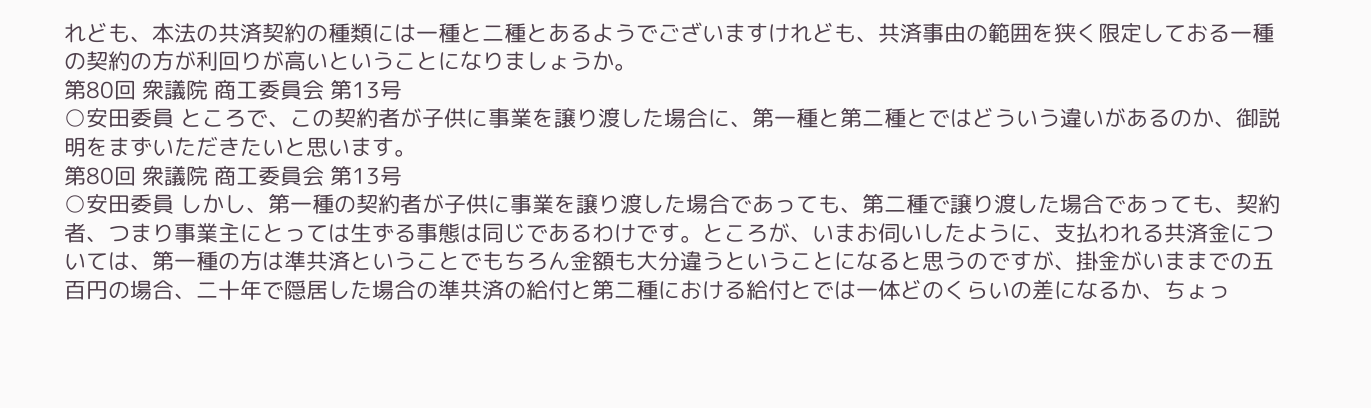れども、本法の共済契約の種類には一種と二種とあるようでございますけれども、共済事由の範囲を狭く限定しておる一種の契約の方が利回りが高いということになりましょうか。
第80回 衆議院 商工委員会 第13号
○安田委員 ところで、この契約者が子供に事業を譲り渡した場合に、第一種と第二種とではどういう違いがあるのか、御説明をまずいただきたいと思います。
第80回 衆議院 商工委員会 第13号
○安田委員 しかし、第一種の契約者が子供に事業を譲り渡した場合であっても、第二種で譲り渡した場合であっても、契約者、つまり事業主にとっては生ずる事態は同じであるわけです。ところが、いまお伺いしたように、支払われる共済金については、第一種の方は準共済ということでもちろん金額も大分違うということになると思うのですが、掛金がいままでの五百円の場合、二十年で隠居した場合の準共済の給付と第二種における給付とでは一体どのくらいの差になるか、ちょっ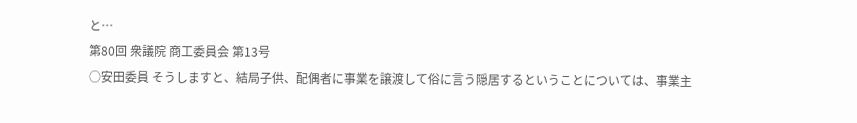と…
第80回 衆議院 商工委員会 第13号
○安田委員 そうしますと、結局子供、配偶者に事業を譲渡して俗に言う隠居するということについては、事業主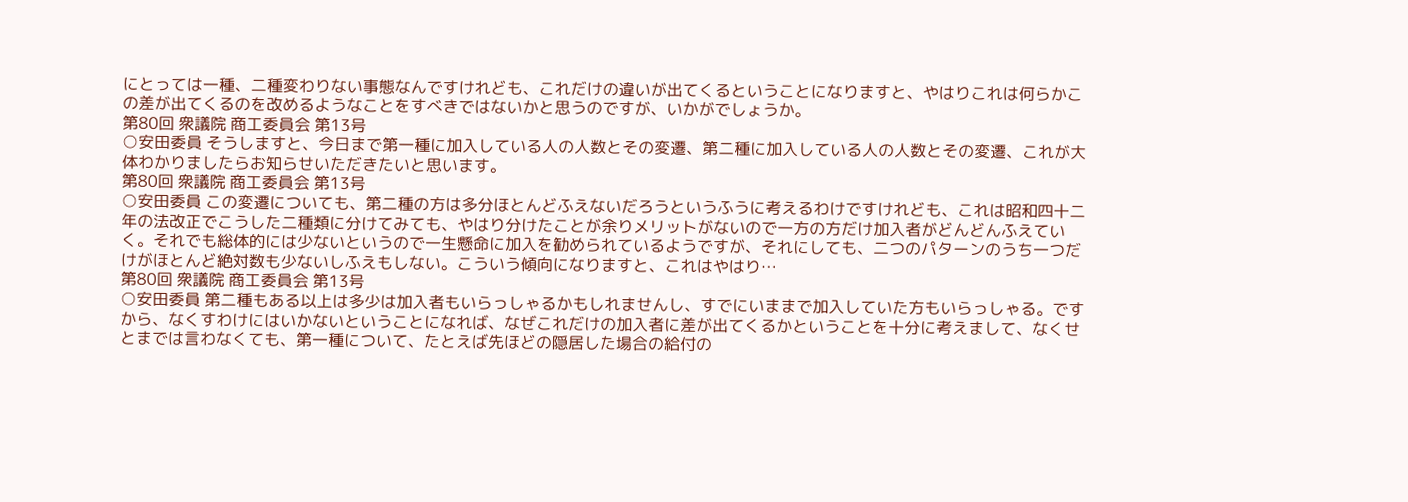にとっては一種、二種変わりない事態なんですけれども、これだけの違いが出てくるということになりますと、やはりこれは何らかこの差が出てくるのを改めるようなことをすべきではないかと思うのですが、いかがでしょうか。
第80回 衆議院 商工委員会 第13号
○安田委員 そうしますと、今日まで第一種に加入している人の人数とその変遷、第二種に加入している人の人数とその変遷、これが大体わかりましたらお知らせいただきたいと思います。
第80回 衆議院 商工委員会 第13号
○安田委員 この変遷についても、第二種の方は多分ほとんどふえないだろうというふうに考えるわけですけれども、これは昭和四十二年の法改正でこうした二種類に分けてみても、やはり分けたことが余りメリットがないので一方の方だけ加入者がどんどんふえていく。それでも総体的には少ないというので一生懸命に加入を勧められているようですが、それにしても、二つのパターンのうち一つだけがほとんど絶対数も少ないしふえもしない。こういう傾向になりますと、これはやはり…
第80回 衆議院 商工委員会 第13号
○安田委員 第二種もある以上は多少は加入者もいらっしゃるかもしれませんし、すでにいままで加入していた方もいらっしゃる。ですから、なくすわけにはいかないということになれば、なぜこれだけの加入者に差が出てくるかということを十分に考えまして、なくせとまでは言わなくても、第一種について、たとえば先ほどの隠居した場合の給付の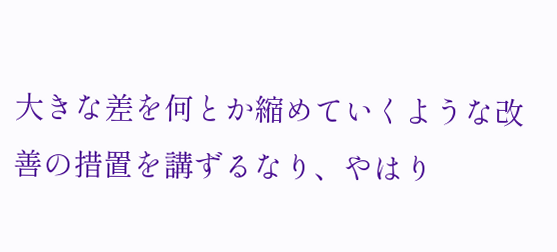大きな差を何とか縮めていくような改善の措置を講ずるなり、やはり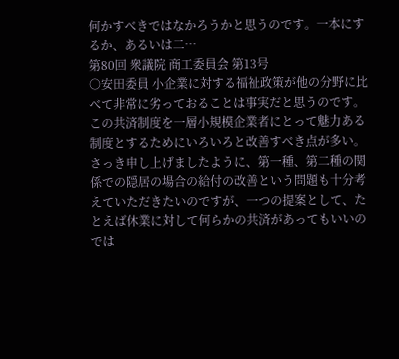何かすべきではなかろうかと思うのです。一本にするか、あるいは二…
第80回 衆議院 商工委員会 第13号
○安田委員 小企業に対する福祉政策が他の分野に比べて非常に劣っておることは事実だと思うのです。この共済制度を一層小規模企業者にとって魅力ある制度とするためにいろいろと改善すべき点が多い。さっき申し上げましたように、第一種、第二種の関係での隠居の場合の給付の改善という問題も十分考えていただきたいのですが、一つの提案として、たとえば休業に対して何らかの共済があってもいいのでは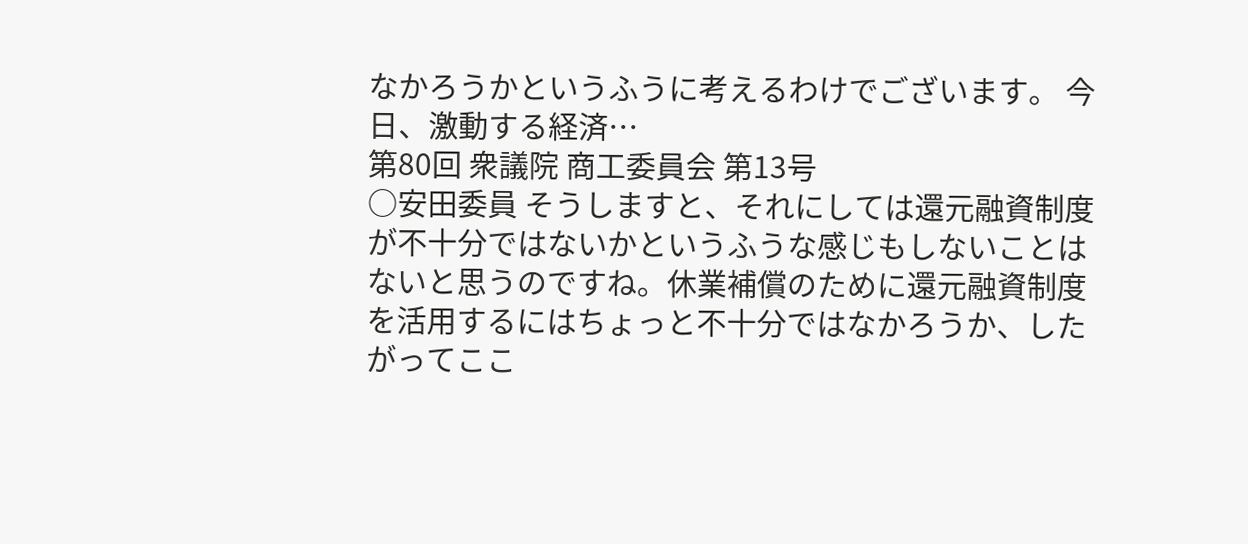なかろうかというふうに考えるわけでございます。 今日、激動する経済…
第80回 衆議院 商工委員会 第13号
○安田委員 そうしますと、それにしては還元融資制度が不十分ではないかというふうな感じもしないことはないと思うのですね。休業補償のために還元融資制度を活用するにはちょっと不十分ではなかろうか、したがってここ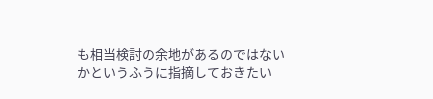も相当検討の余地があるのではないかというふうに指摘しておきたい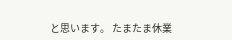と思います。 たまたま休業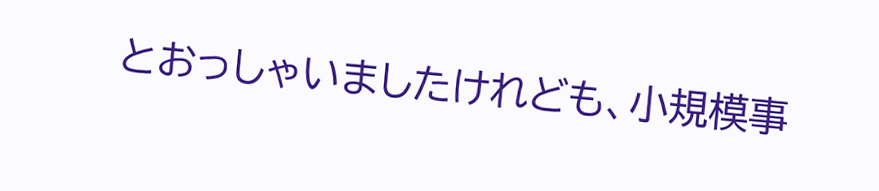とおっしゃいましたけれども、小規模事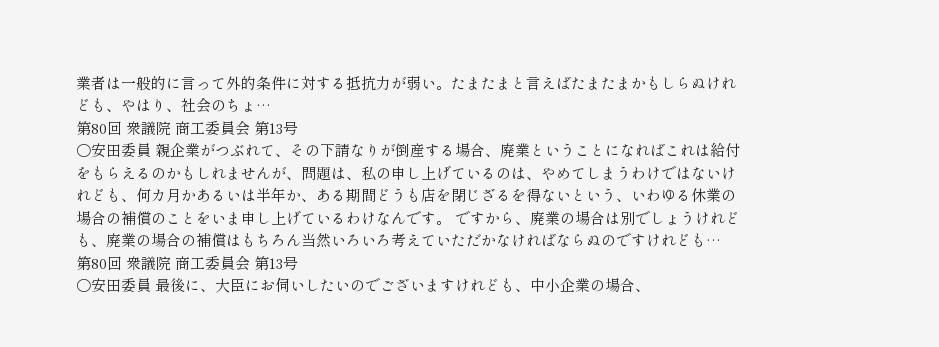業者は一般的に言って外的条件に対する抵抗力が弱い。たまたまと言えばたまたまかもしらぬけれども、やはり、社会のちょ…
第80回 衆議院 商工委員会 第13号
○安田委員 親企業がつぶれて、その下請なりが倒産する場合、廃業ということになればこれは給付をもらえるのかもしれませんが、問題は、私の申し上げているのは、やめてしまうわけではないけれども、何カ月かあるいは半年か、ある期間どうも店を閉じざるを得ないという、いわゆる休業の場合の補償のことをいま申し上げているわけなんです。 ですから、廃業の場合は別でしょうけれども、廃業の場合の補償はもちろん当然いろいろ考えていただかなければならぬのですけれども…
第80回 衆議院 商工委員会 第13号
○安田委員 最後に、大臣にお伺いしたいのでございますけれども、中小企業の場合、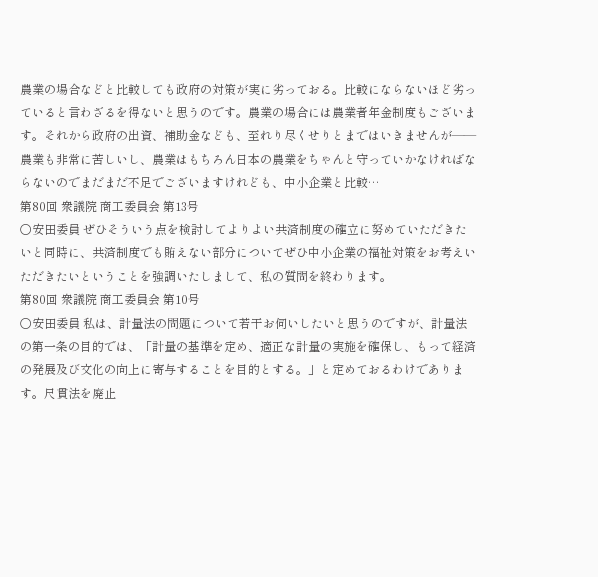農業の場合などと比較しても政府の対策が実に劣っておる。比較にならないほど劣っていると言わざるを得ないと思うのです。農業の場合には農業者年金制度もございます。それから政府の出資、補助金なども、至れり尽くせりとまではいきませんが——農業も非常に苦しいし、農業はもちろん日本の農業をちゃんと守っていかなければならないのでまだまだ不足でございますけれども、中小企業と比較…
第80回 衆議院 商工委員会 第13号
○安田委員 ぜひそういう点を検討してよりよい共済制度の確立に努めていただきたいと同時に、共済制度でも賄えない部分についてぜひ中小企業の福祉対策をお考えいただきたいということを強調いたしまして、私の質問を終わります。
第80回 衆議院 商工委員会 第10号
○安田委員 私は、計量法の問題について若干お伺いしたいと思うのですが、計量法の第一条の目的では、「計量の基準を定め、適正な計量の実施を確保し、もって経済の発展及び文化の向上に寄与することを目的とする。」と定めておるわけであります。尺貫法を廃止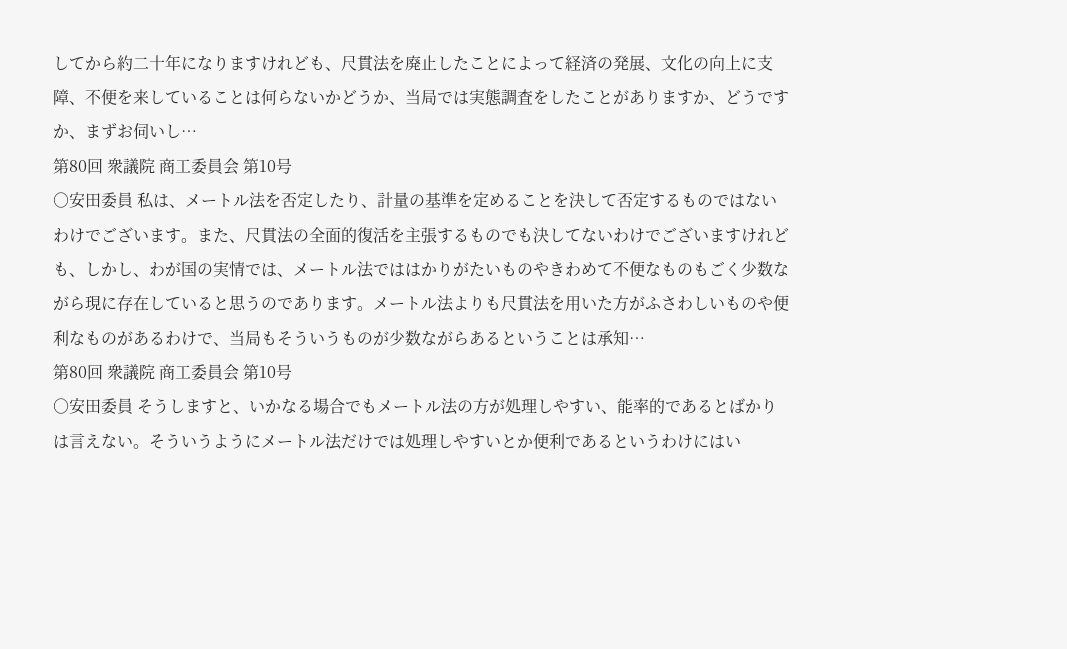してから約二十年になりますけれども、尺貫法を廃止したことによって経済の発展、文化の向上に支障、不便を来していることは何らないかどうか、当局では実態調査をしたことがありますか、どうですか、まずお伺いし…
第80回 衆議院 商工委員会 第10号
○安田委員 私は、メートル法を否定したり、計量の基準を定めることを決して否定するものではないわけでございます。また、尺貫法の全面的復活を主張するものでも決してないわけでございますけれども、しかし、わが国の実情では、メートル法でははかりがたいものやきわめて不便なものもごく少数ながら現に存在していると思うのであります。メートル法よりも尺貫法を用いた方がふさわしいものや便利なものがあるわけで、当局もそういうものが少数ながらあるということは承知…
第80回 衆議院 商工委員会 第10号
○安田委員 そうしますと、いかなる場合でもメートル法の方が処理しやすい、能率的であるとばかりは言えない。そういうようにメートル法だけでは処理しやすいとか便利であるというわけにはい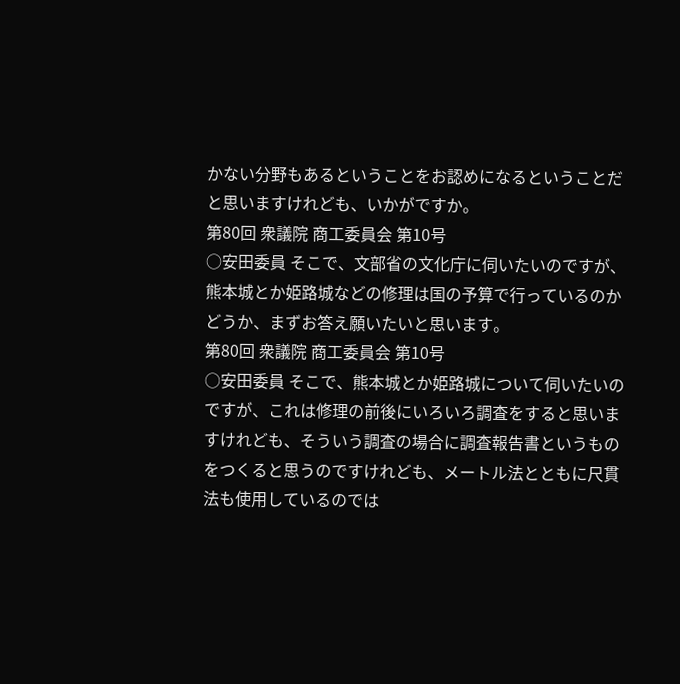かない分野もあるということをお認めになるということだと思いますけれども、いかがですか。
第80回 衆議院 商工委員会 第10号
○安田委員 そこで、文部省の文化庁に伺いたいのですが、熊本城とか姫路城などの修理は国の予算で行っているのかどうか、まずお答え願いたいと思います。
第80回 衆議院 商工委員会 第10号
○安田委員 そこで、熊本城とか姫路城について伺いたいのですが、これは修理の前後にいろいろ調査をすると思いますけれども、そういう調査の場合に調査報告書というものをつくると思うのですけれども、メートル法とともに尺貫法も使用しているのでは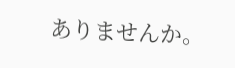ありませんか。